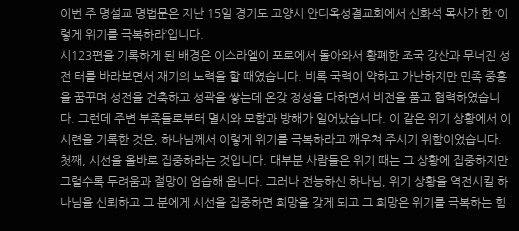이번 주 명설교 명법문은 지난 15일 경기도 고양시 안디옥성결교회에서 신화석 목사가 한 ‘이렇게 위기를 극복하라’입니다.
시123편을 기록하게 된 배경은 이스라엘이 포로에서 돌아와서 황폐한 조국 강산과 무너진 성전 터를 바라보면서 재기의 노력을 할 때였습니다. 비록 국력이 약하고 가난하지만 민족 중흥을 꿈꾸며 성전을 건축하고 성곽을 쌓는데 온갖 정성을 다하면서 비전을 품고 협력하였습니다. 그런데 주변 부족들로부터 멸시와 모함과 방해가 일어났습니다. 이 같은 위기 상황에서 이 시련을 기록한 것은, 하나님께서 이렇게 위기를 극복하라고 깨우쳐 주시기 위함이었습니다.
첫째, 시선을 올바로 집중하라는 것입니다. 대부분 사람들은 위기 때는 그 상황에 집중하지만 그럴수록 두려움과 절망이 엄습해 옵니다. 그러나 전능하신 하나님, 위기 상황을 역전시킬 하나님을 신뢰하고 그 분에게 시선을 집중하면 희망을 갖게 되고 그 희망은 위기를 극복하는 힘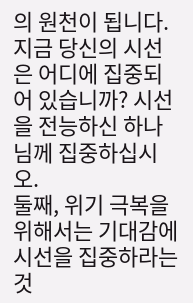의 원천이 됩니다. 지금 당신의 시선은 어디에 집중되어 있습니까? 시선을 전능하신 하나님께 집중하십시오.
둘째, 위기 극복을 위해서는 기대감에 시선을 집중하라는 것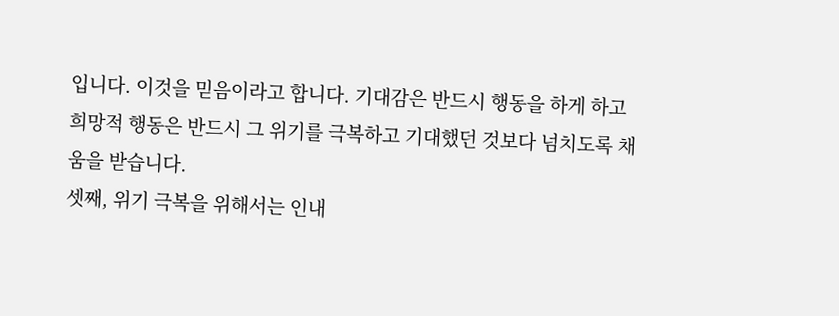입니다. 이것을 믿음이라고 합니다. 기대감은 반드시 행동을 하게 하고 희망적 행동은 반드시 그 위기를 극복하고 기대했던 것보다 넘치도록 채움을 받습니다.
셋째, 위기 극복을 위해서는 인내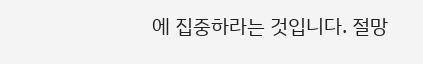에 집중하라는 것입니다. 절망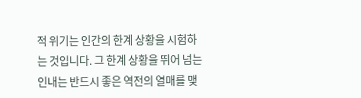적 위기는 인간의 한계 상황을 시험하는 것입니다. 그 한계 상황을 뛰어 넘는 인내는 반드시 좋은 역전의 열매를 맺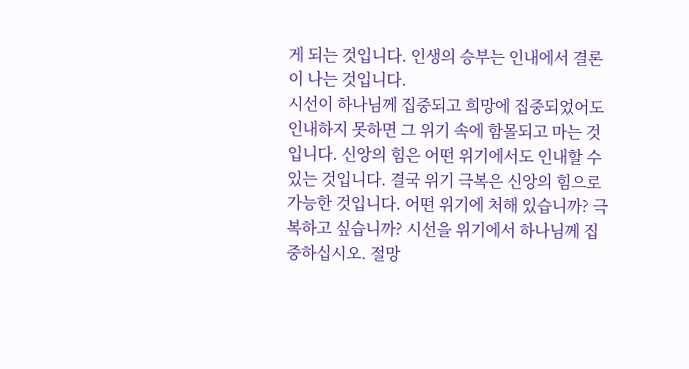게 되는 것입니다. 인생의 승부는 인내에서 결론이 나는 것입니다.
시선이 하나님께 집중되고 희망에 집중되었어도 인내하지 못하면 그 위기 속에 함몰되고 마는 것입니다. 신앙의 힘은 어떤 위기에서도 인내할 수 있는 것입니다. 결국 위기 극복은 신앙의 힘으로 가능한 것입니다. 어떤 위기에 처해 있습니까? 극복하고 싶습니까? 시선을 위기에서 하나님께 집중하십시오. 절망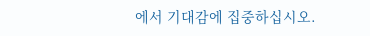에서 기대감에 집중하십시오.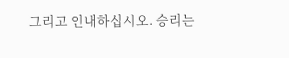그리고 인내하십시오. 승리는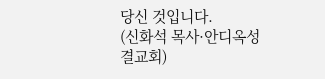당신 것입니다.
(신화석 목사·안디옥성결교회)